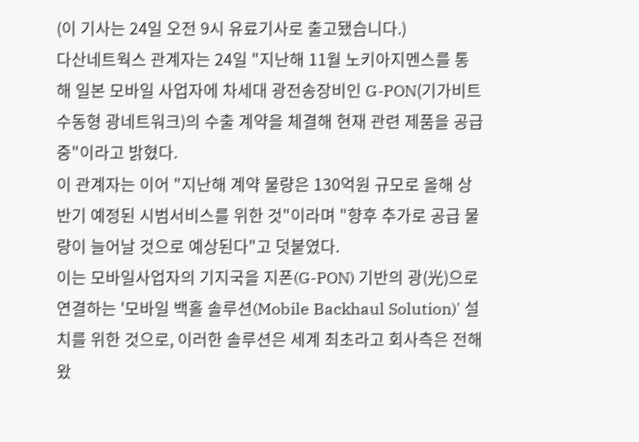(이 기사는 24일 오전 9시 유료기사로 출고됐습니다.)
다산네트웍스 관계자는 24일 "지난해 11월 노키아지멘스를 통해 일본 모바일 사업자에 차세대 광전송장비인 G-PON(기가비트 수동형 광네트워크)의 수출 계약을 체결해 현재 관련 제품을 공급중"이라고 밝혔다.
이 관계자는 이어 "지난해 계약 물량은 130억원 규모로 올해 상반기 예정된 시범서비스를 위한 것"이라며 "향후 추가로 공급 물량이 늘어날 것으로 예상된다"고 덧붙였다.
이는 모바일사업자의 기지국을 지폰(G-PON) 기반의 광(光)으로 연결하는 '모바일 백홀 솔루션(Mobile Backhaul Solution)' 설치를 위한 것으로, 이러한 솔루션은 세계 최초라고 회사측은 전해왔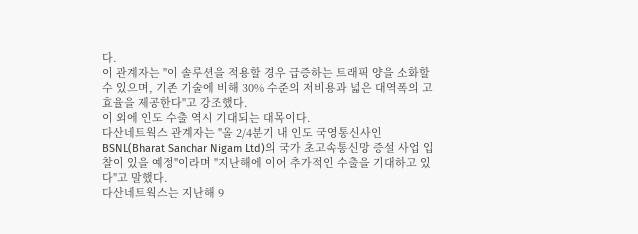다.
이 관계자는 "이 솔루션을 적용할 경우 급증하는 트래픽 양을 소화할 수 있으며, 기존 기술에 비해 30% 수준의 저비용과 넓은 대역폭의 고효율을 제공한다"고 강조했다.
이 외에 인도 수출 역시 기대되는 대목이다.
다산네트웍스 관계자는 "올 2/4분기 내 인도 국영통신사인 BSNL(Bharat Sanchar Nigam Ltd)의 국가 초고속통신망 증설 사업 입찰이 있을 예정"이라며 "지난해에 이어 추가적인 수출을 기대하고 있다"고 말했다.
다산네트웍스는 지난해 9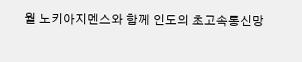월 노키아지멘스와 함께 인도의 초고속통신망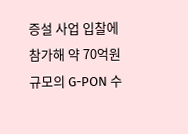증설 사업 입찰에 참가해 약 70억원 규모의 G-PON 수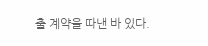출 계약을 따낸 바 있다.